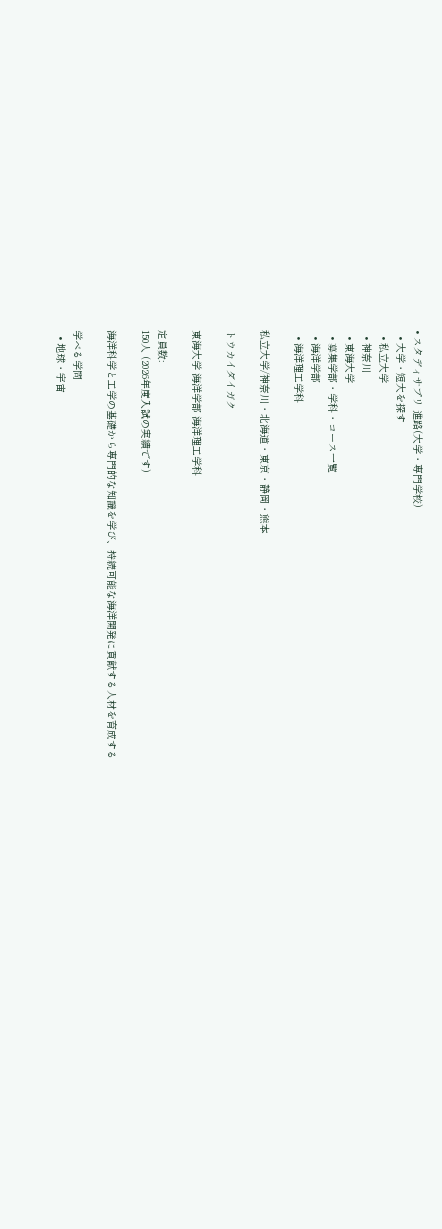• スタディサプリ 進路(大学・専門学校)
  • 大学・短大を探す
  • 私立大学
  • 神奈川
  • 東海大学
  • 募集学部・学科・コース一覧
  • 海洋学部
  • 海洋理工学科

私立大学/神奈川・北海道・東京・静岡・熊本

トウカイダイガク

東海大学 海洋学部 海洋理工学科

定員数:
150人 (2026年度入試の実績です)

海洋科学と工学の基礎から専門的な知識を学び、持続可能な海洋開発に貢献する人材を育成する

学べる学問
  • 地球・宇宙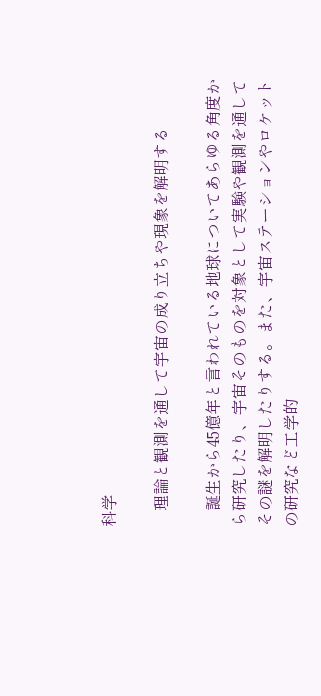科学

    理論と観測を通して宇宙の成り立ちや現象を解明する

    誕生から45億年と言われている地球についてあらゆる角度から研究したり、宇宙そのものを対象として実験や観測を通してその謎を解明したりする。また、宇宙ステーションやロケットの研究など工学的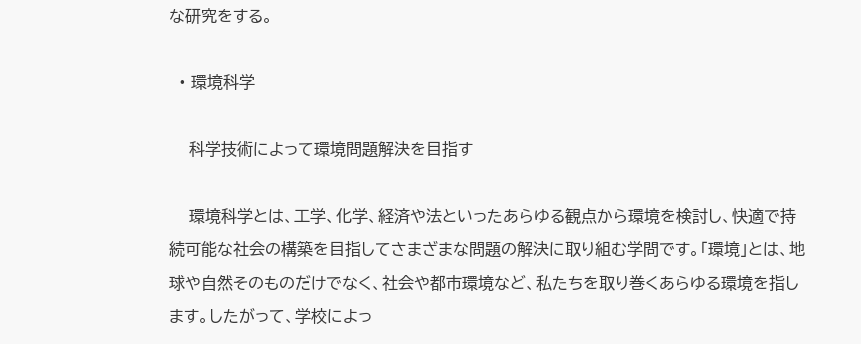な研究をする。

  • 環境科学

    科学技術によって環境問題解決を目指す

    環境科学とは、工学、化学、経済や法といったあらゆる観点から環境を検討し、快適で持続可能な社会の構築を目指してさまざまな問題の解決に取り組む学問です。「環境」とは、地球や自然そのものだけでなく、社会や都市環境など、私たちを取り巻くあらゆる環境を指します。したがって、学校によっ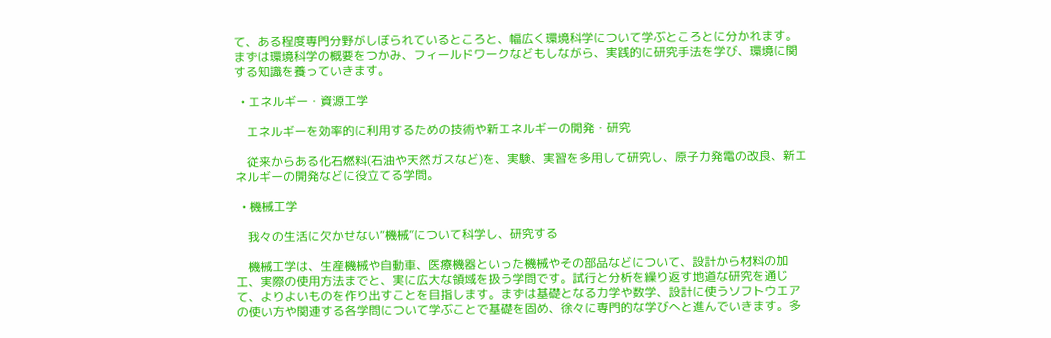て、ある程度専門分野がしぼられているところと、幅広く環境科学について学ぶところとに分かれます。まずは環境科学の概要をつかみ、フィールドワークなどもしながら、実践的に研究手法を学び、環境に関する知識を養っていきます。

  • エネルギー・資源工学

    エネルギーを効率的に利用するための技術や新エネルギーの開発・研究

    従来からある化石燃料(石油や天然ガスなど)を、実験、実習を多用して研究し、原子力発電の改良、新エネルギーの開発などに役立てる学問。

  • 機械工学

    我々の生活に欠かせない“機械”について科学し、研究する

    機械工学は、生産機械や自動車、医療機器といった機械やその部品などについて、設計から材料の加工、実際の使用方法までと、実に広大な領域を扱う学問です。試行と分析を繰り返す地道な研究を通じて、よりよいものを作り出すことを目指します。まずは基礎となる力学や数学、設計に使うソフトウエアの使い方や関連する各学問について学ぶことで基礎を固め、徐々に専門的な学びへと進んでいきます。多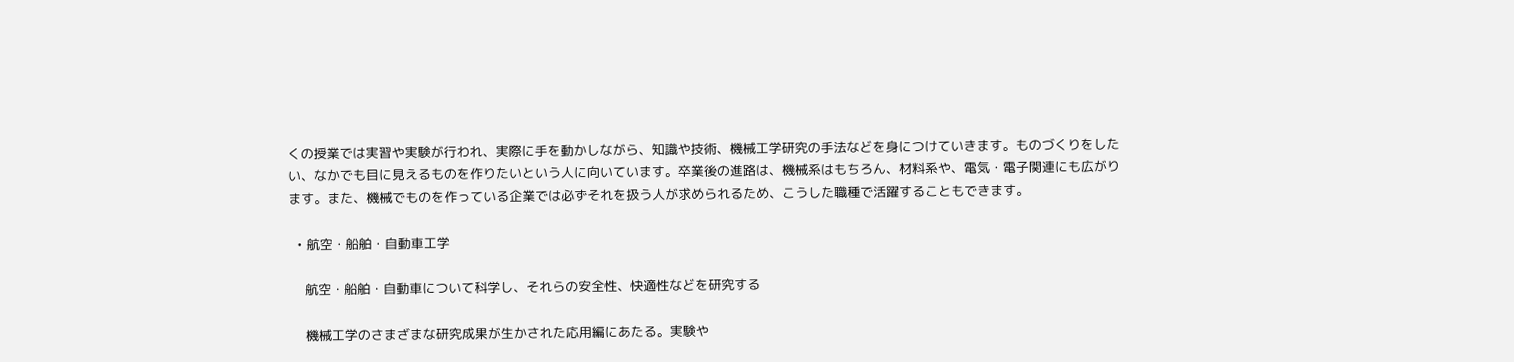くの授業では実習や実験が行われ、実際に手を動かしながら、知識や技術、機械工学研究の手法などを身につけていきます。ものづくりをしたい、なかでも目に見えるものを作りたいという人に向いています。卒業後の進路は、機械系はもちろん、材料系や、電気・電子関連にも広がります。また、機械でものを作っている企業では必ずそれを扱う人が求められるため、こうした職種で活躍することもできます。

  • 航空・船舶・自動車工学

    航空・船舶・自動車について科学し、それらの安全性、快適性などを研究する

    機械工学のさまざまな研究成果が生かされた応用編にあたる。実験や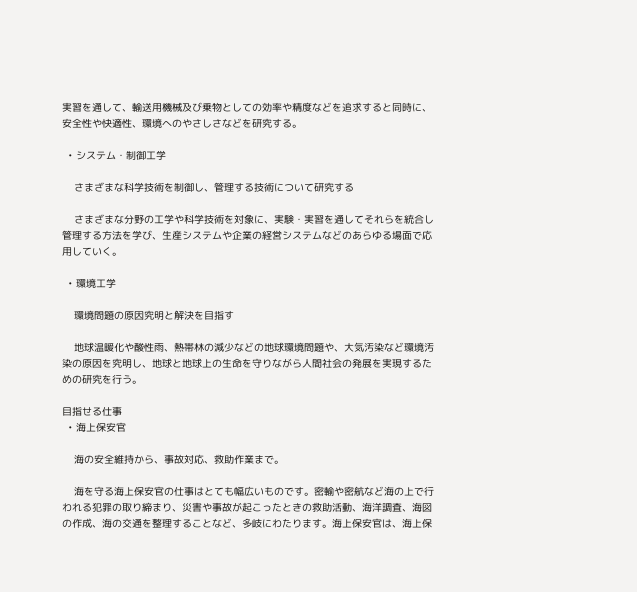実習を通して、輸送用機械及び乗物としての効率や精度などを追求すると同時に、安全性や快適性、環境へのやさしさなどを研究する。

  • システム・制御工学

    さまざまな科学技術を制御し、管理する技術について研究する

    さまざまな分野の工学や科学技術を対象に、実験・実習を通してそれらを統合し管理する方法を学び、生産システムや企業の経営システムなどのあらゆる場面で応用していく。

  • 環境工学

    環境問題の原因究明と解決を目指す

    地球温暖化や酸性雨、熱帯林の減少などの地球環境問題や、大気汚染など環境汚染の原因を究明し、地球と地球上の生命を守りながら人間社会の発展を実現するための研究を行う。

目指せる仕事
  • 海上保安官

    海の安全維持から、事故対応、救助作業まで。

    海を守る海上保安官の仕事はとても幅広いものです。密輸や密航など海の上で行われる犯罪の取り締まり、災害や事故が起こったときの救助活動、海洋調査、海図の作成、海の交通を整理することなど、多岐にわたります。海上保安官は、海上保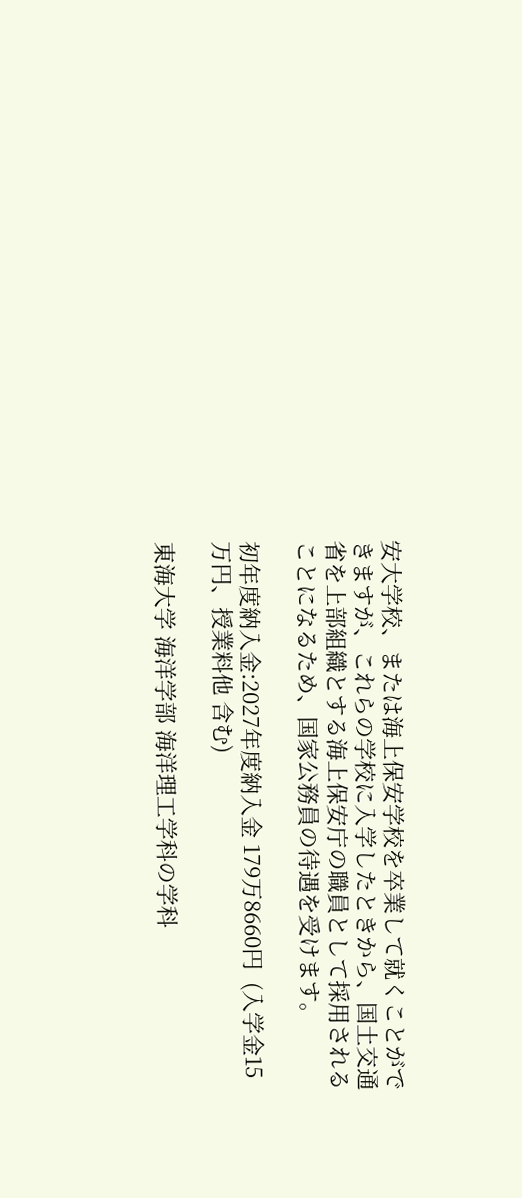安大学校、または海上保安学校を卒業して就くことができますが、これらの学校に入学したときから、国土交通省を上部組織とする海上保安庁の職員として採用されることになるため、国家公務員の待遇を受けます。

初年度納入金:2027年度納入金 179万8660円  (入学金15万円、授業料他 含む)

東海大学 海洋学部 海洋理工学科の学科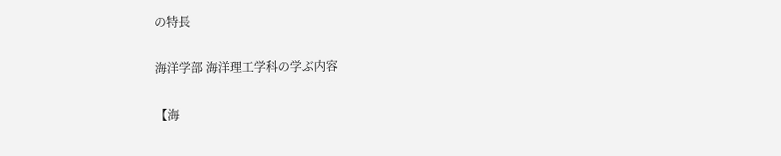の特長

海洋学部 海洋理工学科の学ぶ内容

【海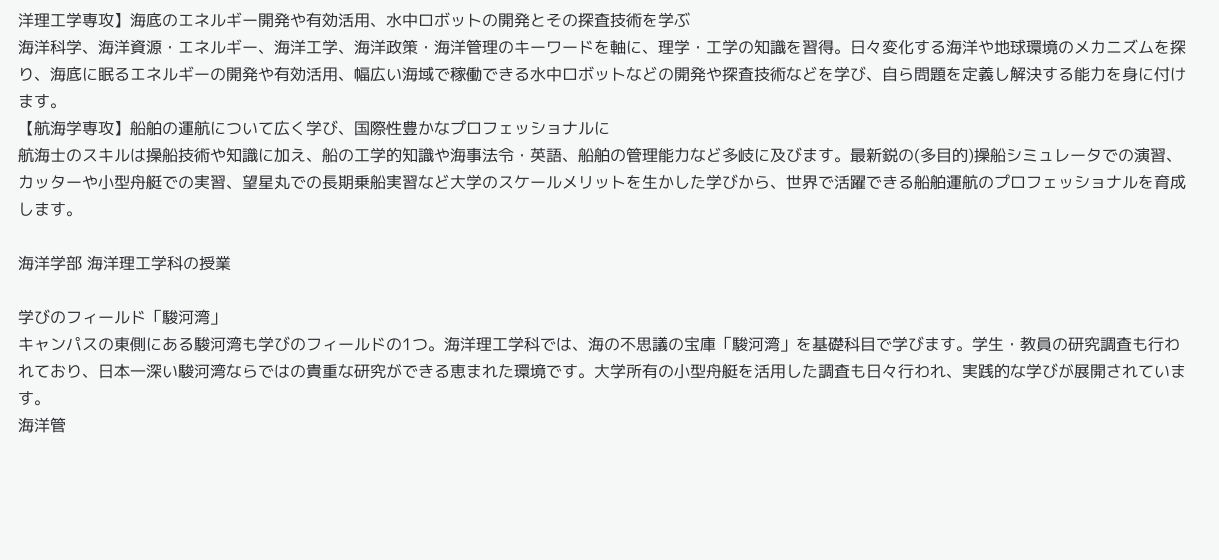洋理工学専攻】海底のエネルギー開発や有効活用、水中ロボットの開発とその探査技術を学ぶ
海洋科学、海洋資源・エネルギー、海洋工学、海洋政策・海洋管理のキーワードを軸に、理学・工学の知識を習得。日々変化する海洋や地球環境のメカニズムを探り、海底に眠るエネルギーの開発や有効活用、幅広い海域で稼働できる水中ロボットなどの開発や探査技術などを学び、自ら問題を定義し解決する能力を身に付けます。
【航海学専攻】船舶の運航について広く学び、国際性豊かなプロフェッショナルに
航海士のスキルは操船技術や知識に加え、船の工学的知識や海事法令・英語、船舶の管理能力など多岐に及びます。最新鋭の(多目的)操船シミュレータでの演習、カッターや小型舟艇での実習、望星丸での長期乗船実習など大学のスケールメリットを生かした学びから、世界で活躍できる船舶運航のプロフェッショナルを育成します。

海洋学部 海洋理工学科の授業

学びのフィールド「駿河湾」
キャンパスの東側にある駿河湾も学びのフィールドの1つ。海洋理工学科では、海の不思議の宝庫「駿河湾」を基礎科目で学びます。学生・教員の研究調査も行われており、日本一深い駿河湾ならではの貴重な研究ができる恵まれた環境です。大学所有の小型舟艇を活用した調査も日々行われ、実践的な学びが展開されています。
海洋管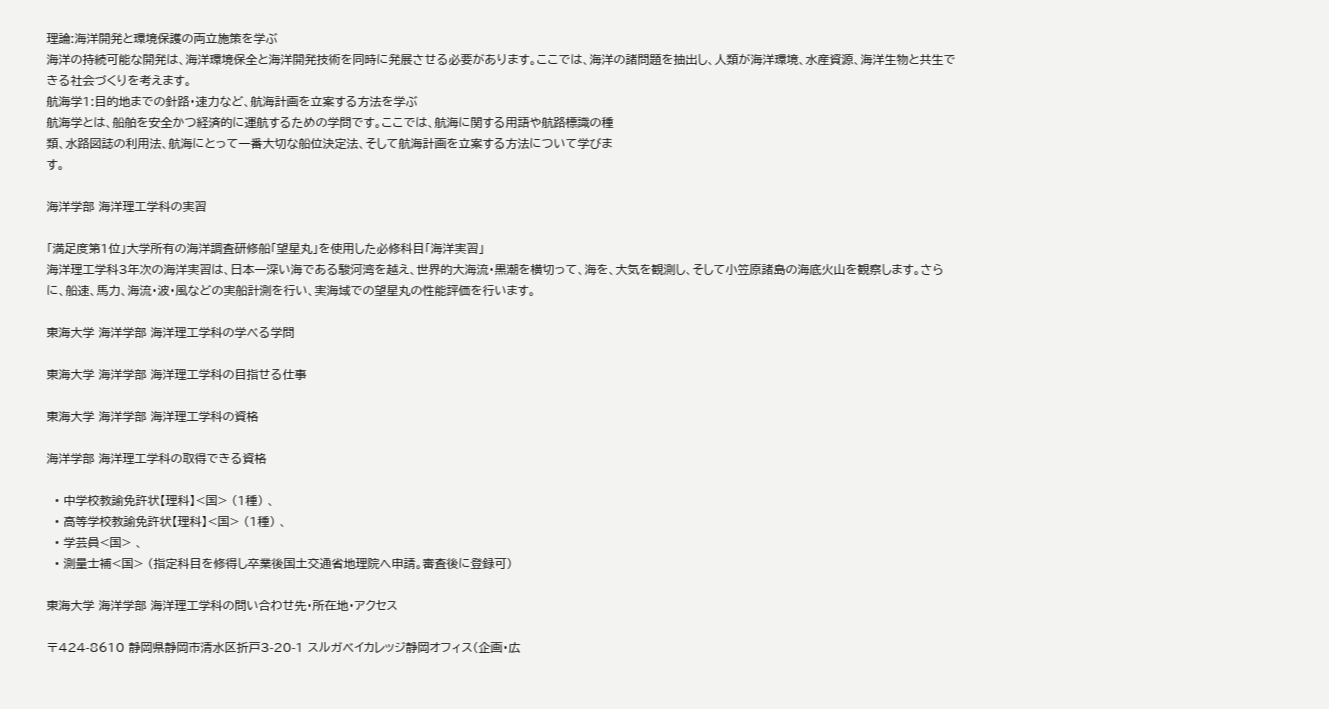理論:海洋開発と環境保護の両立施策を学ぶ
海洋の持続可能な開発は、海洋環境保全と海洋開発技術を同時に発展させる必要があります。ここでは、海洋の諸問題を抽出し、人類が海洋環境、水産資源、海洋生物と共生できる社会づくりを考えます。
航海学1:目的地までの針路・速力など、航海計画を立案する方法を学ぶ
航海学とは、船舶を安全かつ経済的に運航するための学問です。ここでは、航海に関する用語や航路標識の種
類、水路図誌の利用法、航海にとって一番大切な船位決定法、そして航海計画を立案する方法について学びま
す。

海洋学部 海洋理工学科の実習

「満足度第1位」大学所有の海洋調査研修船「望星丸」を使用した必修科目「海洋実習」
海洋理工学科3年次の海洋実習は、日本一深い海である駿河湾を越え、世界的大海流・黒潮を横切って、海を、大気を観測し、そして小笠原諸島の海底火山を観察します。さらに、船速、馬力、海流・波・風などの実船計測を行い、実海域での望星丸の性能評価を行います。

東海大学 海洋学部 海洋理工学科の学べる学問

東海大学 海洋学部 海洋理工学科の目指せる仕事

東海大学 海洋学部 海洋理工学科の資格

海洋学部 海洋理工学科の取得できる資格

  • 中学校教諭免許状【理科】<国> (1種) 、
  • 高等学校教諭免許状【理科】<国> (1種) 、
  • 学芸員<国> 、
  • 測量士補<国> (指定科目を修得し卒業後国土交通省地理院へ申請。審査後に登録可)

東海大学 海洋学部 海洋理工学科の問い合わせ先・所在地・アクセス

〒424-8610 静岡県静岡市清水区折戸3-20-1 スルガベイカレッジ静岡オフィス(企画・広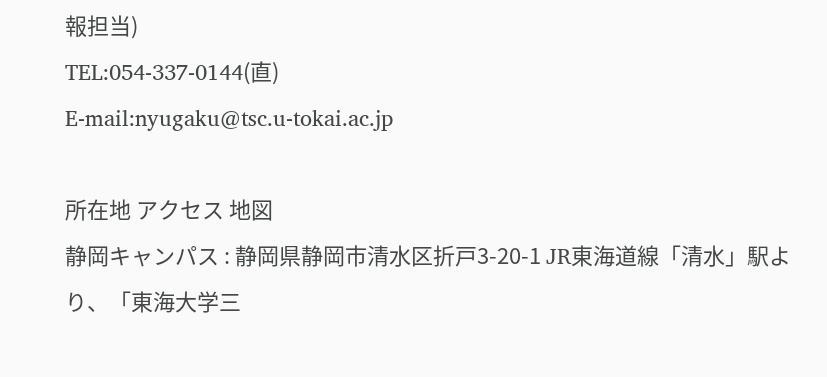報担当)
TEL:054-337-0144(直)
E-mail:nyugaku@tsc.u-tokai.ac.jp

所在地 アクセス 地図
静岡キャンパス : 静岡県静岡市清水区折戸3-20-1 JR東海道線「清水」駅より、「東海大学三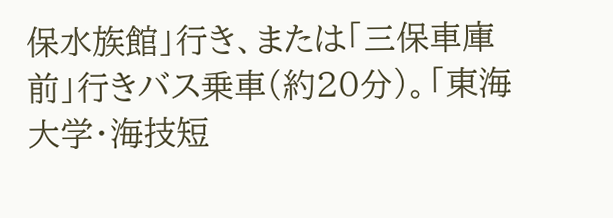保水族館」行き、または「三保車庫前」行きバス乗車(約20分)。「東海大学・海技短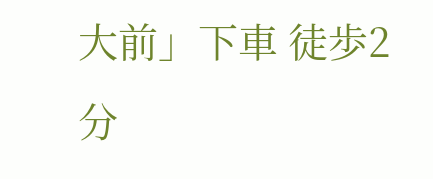大前」下車 徒歩2分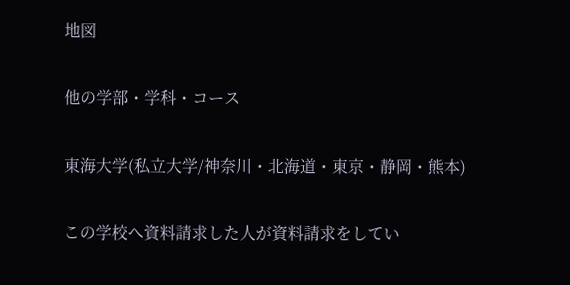地図

他の学部・学科・コース

東海大学(私立大学/神奈川・北海道・東京・静岡・熊本)

この学校へ資料請求した人が資料請求をしてい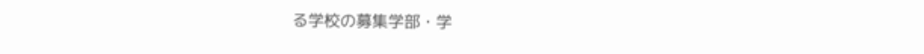る学校の募集学部・学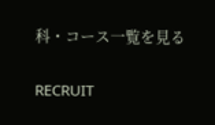科・コース一覧を見る

RECRUIT